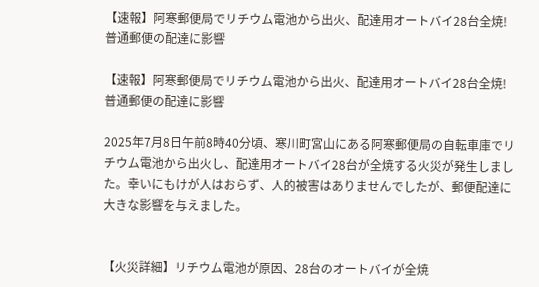【速報】阿寒郵便局でリチウム電池から出火、配達用オートバイ28台全焼!普通郵便の配達に影響

【速報】阿寒郵便局でリチウム電池から出火、配達用オートバイ28台全焼!普通郵便の配達に影響

2025年7月8日午前8時40分頃、寒川町宮山にある阿寒郵便局の自転車庫でリチウム電池から出火し、配達用オートバイ28台が全焼する火災が発生しました。幸いにもけが人はおらず、人的被害はありませんでしたが、郵便配達に大きな影響を与えました。


【火災詳細】リチウム電池が原因、28台のオートバイが全焼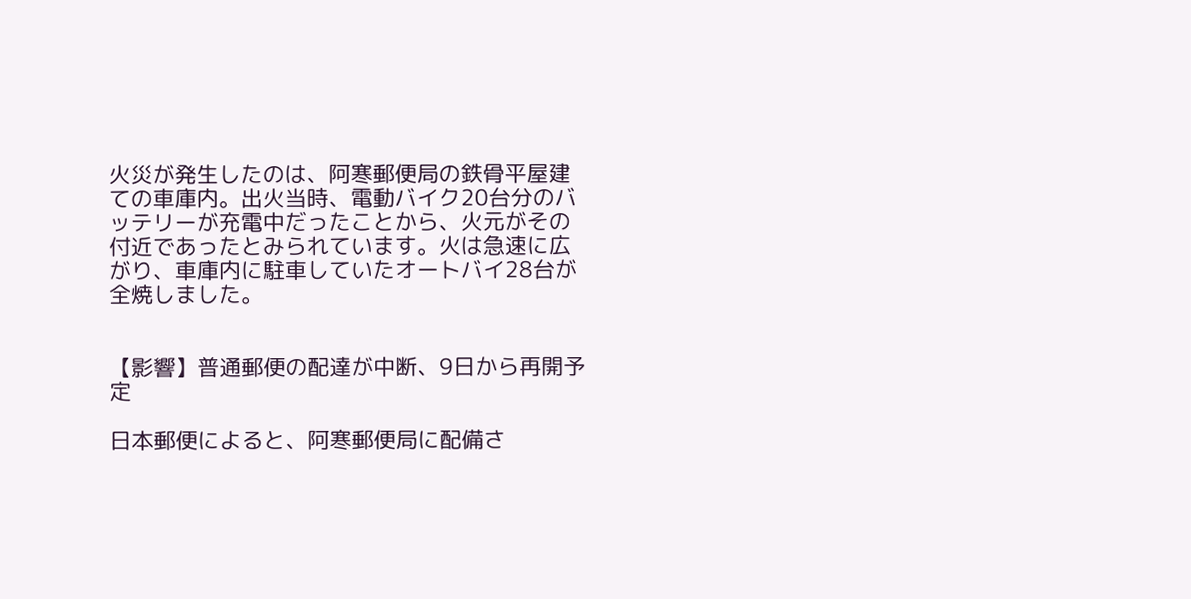火災が発生したのは、阿寒郵便局の鉄骨平屋建ての車庫内。出火当時、電動バイク20台分のバッテリーが充電中だったことから、火元がその付近であったとみられています。火は急速に広がり、車庫内に駐車していたオートバイ28台が全焼しました。


【影響】普通郵便の配達が中断、9日から再開予定

日本郵便によると、阿寒郵便局に配備さ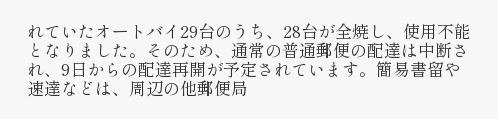れていたオートバイ29台のうち、28台が全焼し、使用不能となりました。そのため、通常の普通郵便の配達は中断され、9日からの配達再開が予定されています。簡易書留や速達などは、周辺の他郵便局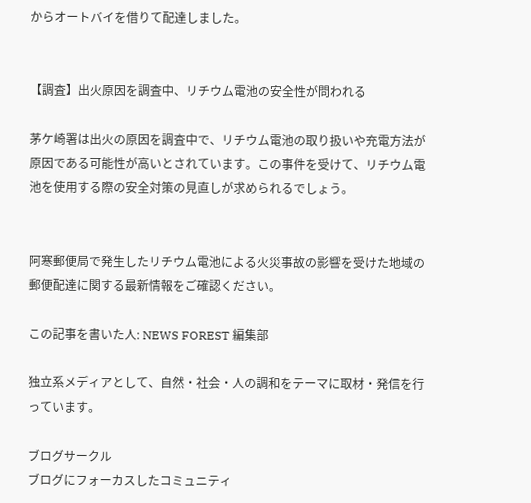からオートバイを借りて配達しました。


【調査】出火原因を調査中、リチウム電池の安全性が問われる

茅ケ崎署は出火の原因を調査中で、リチウム電池の取り扱いや充電方法が原因である可能性が高いとされています。この事件を受けて、リチウム電池を使用する際の安全対策の見直しが求められるでしょう。


阿寒郵便局で発生したリチウム電池による火災事故の影響を受けた地域の郵便配達に関する最新情報をご確認ください。

この記事を書いた人: NEWS FOREST 編集部

独立系メディアとして、自然・社会・人の調和をテーマに取材・発信を行っています。

ブログサークル
ブログにフォーカスしたコミュニティ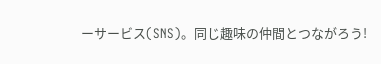ーサービス(SNS)。同じ趣味の仲間とつながろう!